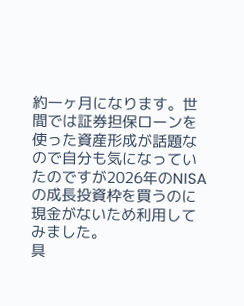約一ヶ月になります。世間では証券担保ローンを使った資産形成が話題なので自分も気になっていたのですが2026年のNISAの成長投資枠を買うのに現金がないため利用してみました。
具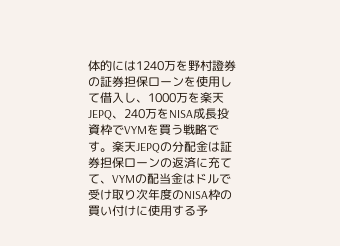体的には1240万を野村證券の証券担保ローンを使用して借入し、1000万を楽天JEPQ、240万をNISA成長投資枠でVYMを買う戦略です。楽天JEPQの分配金は証券担保ローンの返済に充てて、VYMの配当金はドルで受け取り次年度のNISA枠の買い付けに使用する予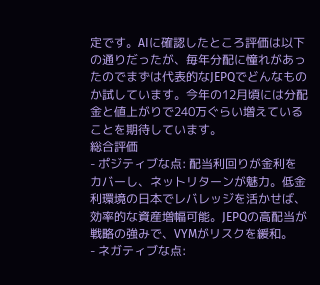定です。AIに確認したところ評価は以下の通りだったが、毎年分配に憧れがあったのでまずは代表的なJEPQでどんなものか試しています。今年の12月頃には分配金と値上がりで240万ぐらい増えていることを期待しています。
総合評価
- ポジティブな点: 配当利回りが金利をカバーし、ネットリターンが魅力。低金利環境の日本でレバレッジを活かせば、効率的な資産増幅可能。JEPQの高配当が戦略の強みで、VYMがリスクを緩和。
- ネガティブな点: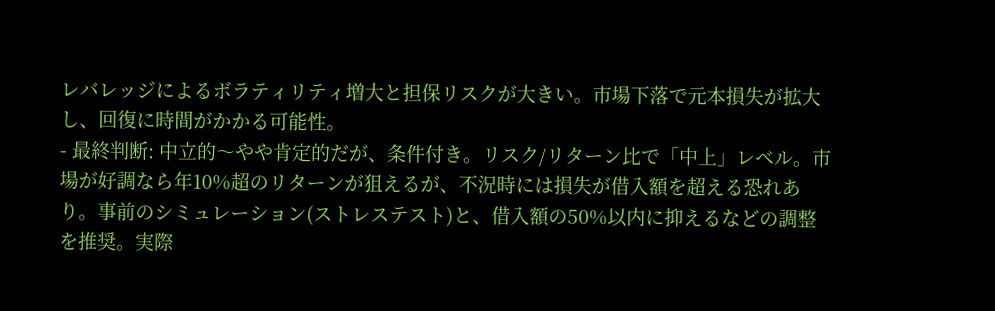レバレッジによるボラティリティ増大と担保リスクが大きい。市場下落で元本損失が拡大し、回復に時間がかかる可能性。
- 最終判断: 中立的〜やや肯定的だが、条件付き。リスク/リターン比で「中上」レベル。市場が好調なら年10%超のリターンが狙えるが、不況時には損失が借入額を超える恐れあり。事前のシミュレーション(ストレステスト)と、借入額の50%以内に抑えるなどの調整を推奨。実際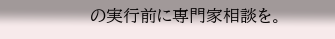の実行前に専門家相談を。